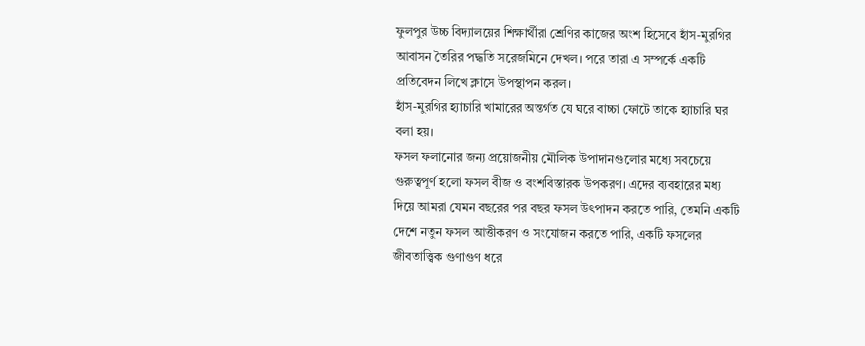ফুলপুর উচ্চ বিদ্যালয়ের শিক্ষার্থীরা শ্রেণির কাজের অংশ হিসেবে হাঁস-মুরগির আবাসন তৈরির পদ্ধতি সরেজমিনে দেখল। পরে তারা এ সম্পর্কে একটি প্রতিবেদন লিখে ক্লাসে উপস্থাপন করল।
হাঁস-মুরগির হ্যাচারি খামারের অন্তর্গত যে ঘরে বাচ্চা ফোটে তাকে হ্যাচারি ঘর বলা হয়।
ফসল ফলানোর জন্য প্রয়োজনীয় মৌলিক উপাদানগুলোর মধ্যে সবচেয়ে গুরুত্বপূর্ণ হলো ফসল বীজ ও বংশবিস্তারক উপকরণ। এদের ব্যবহারের মধ্য দিয়ে আমরা যেমন বছরের পর বছর ফসল উৎপাদন করতে পারি, তেমনি একটি দেশে নতুন ফসল আত্তীকরণ ও সংযোজন করতে পারি, একটি ফসলের জীবতাত্ত্বিক গুণাগুণ ধরে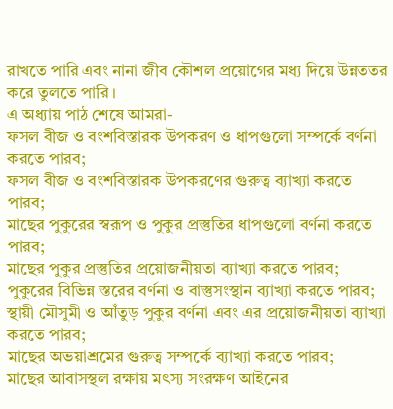রাখতে পারি এবং নানা জীব কৌশল প্রয়োগের মধ্য দিয়ে উন্নততর করে তুলতে পারি ।
এ অধ্যায় পাঠ শেষে আমরা-
ফসল বীজ ও বংশবিস্তারক উপকরণ ও ধাপগুলো সম্পর্কে বর্ণনা করতে পারব;
ফসল বীজ ও বংশবিস্তারক উপকরণের গুরুত্ব ব্যাখ্যা করতে পারব;
মাছের পুকুরের স্বরূপ ও পুকুর প্রস্তুতির ধাপগুলো বর্ণনা করতে পারব;
মাছের পুকুর প্রস্তুতির প্রয়োজনীয়তা ব্যাখ্যা করতে পারব;
পুকুরের বিভিন্ন স্তরের বর্ণনা ও বাস্তুসংস্থান ব্যাখ্যা করতে পারব; স্থায়ী মৌসুমী ও আঁতুড় পুকুর বর্ণনা এবং এর প্রয়োজনীয়তা ব্যাখ্যা করতে পারব;
মাছের অভয়াশ্রমের গুরুত্ব সম্পর্কে ব্যাখ্যা করতে পারব;
মাছের আবাসস্থল রক্ষায় মৎস্য সংরক্ষণ আইনের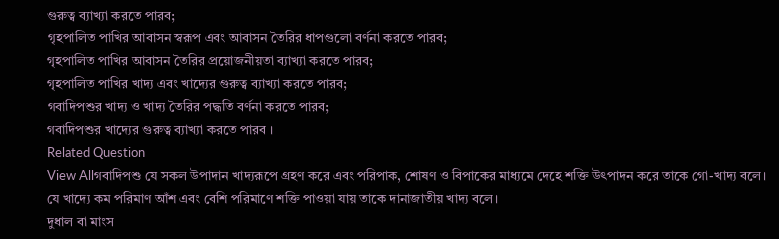গুরুত্ব ব্যাখ্যা করতে পারব;
গৃহপালিত পাখির আবাসন স্বরূপ এবং আবাসন তৈরির ধাপগুলো বর্ণনা করতে পারব;
গৃহপালিত পাখির আবাসন তৈরির প্রয়োজনীয়তা ব্যাখ্যা করতে পারব;
গৃহপালিত পাখির খাদ্য এবং খাদ্যের গুরুত্ব ব্যাখ্যা করতে পারব;
গবাদিপশুর খাদ্য ও খাদ্য তৈরির পদ্ধতি বর্ণনা করতে পারব;
গবাদিপশুর খাদ্যের গুরুত্ব ব্যাখ্যা করতে পারব ।
Related Question
View Allগবাদিপশু যে সকল উপাদান খাদ্যরূপে গ্রহণ করে এবং পরিপাক, শোষণ ও বিপাকের মাধ্যমে দেহে শক্তি উৎপাদন করে তাকে গো-খাদ্য বলে।
যে খাদ্যে কম পরিমাণ আঁশ এবং বেশি পরিমাণে শক্তি পাওয়া যায় তাকে দানাজাতীয় খাদ্য বলে।
দুধাল বা মাংস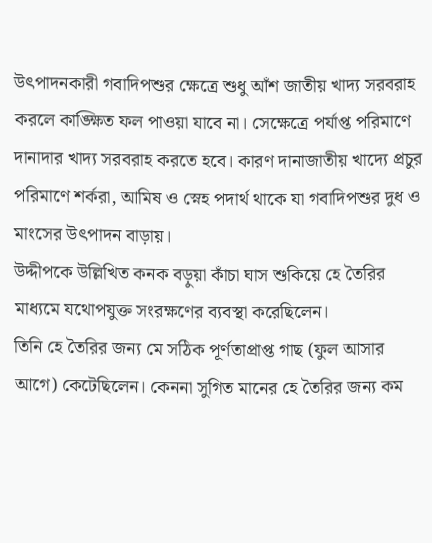উৎপাদনকারী গবাদিপশুর ক্ষেত্রে শুধু আঁশ জাতীয় খাদ্য সরবরাহ করলে কাঙ্ক্ষিত ফল পাওয়া যাবে না। সেক্ষেত্রে পর্যাপ্ত পরিমাণে দানাদার খাদ্য সরবরাহ করতে হবে। কারণ দানাজাতীয় খাদ্যে প্রচুর পরিমাণে শর্করা, আমিষ ও স্নেহ পদার্থ থাকে যা গবাদিপশুর দুধ ও মাংসের উৎপাদন বাড়ায়।
উদ্দীপকে উল্লিখিত কনক বড়ুয়া কাঁচা ঘাস শুকিয়ে হে তৈরির মাধ্যমে যথোপযুক্ত সংরক্ষণের ব্যবস্থা করেছিলেন।
তিনি হে তৈরির জন্য মে সঠিক পূর্ণতাপ্রাপ্ত গাছ (ফুল আসার আগে) কেটেছিলেন। কেননা সুগিত মানের হে তৈরির জন্য কম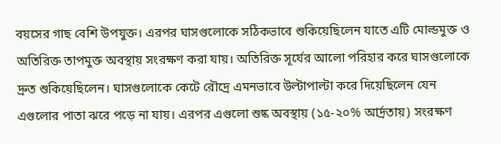বয়সের গাছ বেশি উপযুক্ত। এরপর ঘাসগুলোকে সঠিকভাবে শুকিয়েছিলেন যাতে এটি মোল্ডমুক্ত ও অতিরিক্ত তাপমুক্ত অবস্থায় সংরক্ষণ করা যায়। অতিরিক্ত সূর্যের আলো পরিহার করে ঘাসগুলোকে দ্রুত শুকিয়েছিলেন। ঘাসগুলোকে কেটে রৌদ্রে এমনভাবে উল্টাপাল্টা করে দিয়েছিলেন যেন এগুলোর পাতা ঝরে পড়ে না যায়। এরপর এগুলো শুষ্ক অবস্থায় (১৫-২০% আর্দ্রতায়) সংরক্ষণ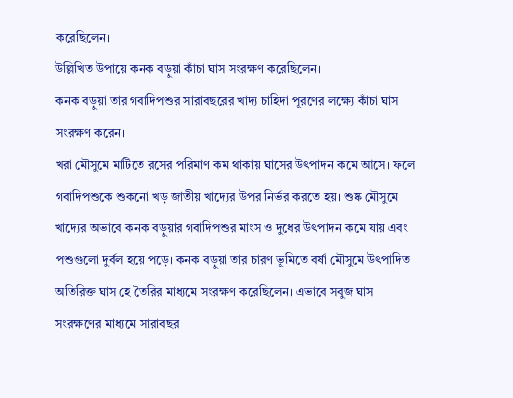করেছিলেন।
উল্লিখিত উপায়ে কনক বড়ুয়া কাঁচা ঘাস সংরক্ষণ করেছিলেন।
কনক বড়ুয়া তার গবাদিপশুর সারাবছরের খাদ্য চাহিদা পূরণের লক্ষ্যে কাঁচা ঘাস সংরক্ষণ করেন।
খরা মৌসুমে মাটিতে রসের পরিমাণ কম থাকায় ঘাসের উৎপাদন কমে আসে। ফলে গবাদিপশুকে শুকনো খড় জাতীয় খাদ্যের উপর নির্ভর করতে হয়। শুষ্ক মৌসুমে খাদ্যের অভাবে কনক বড়ুয়ার গবাদিপশুর মাংস ও দুধের উৎপাদন কমে যায় এবং পশুগুলো দুর্বল হয়ে পড়ে। কনক বড়ুয়া তার চারণ ভূমিতে বর্ষা মৌসুমে উৎপাদিত অতিরিক্ত ঘাস হে তৈরির মাধ্যমে সংরক্ষণ করেছিলেন। এভাবে সবুজ ঘাস সংরক্ষণের মাধ্যমে সারাবছর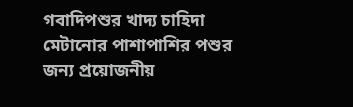গবাদিপশুর খাদ্য চাহিদা মেটানোর পাশাপাশির পশুর জন্য প্রয়োজনীয়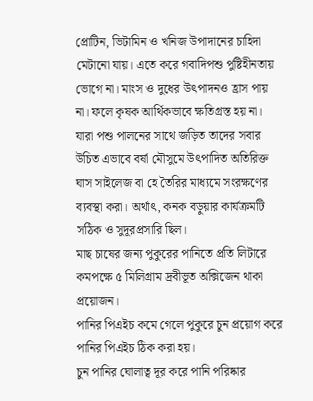প্রোটিন, ভিটামিন ও খনিজ উপাদানের চাহিদা মেটানো যায়। এতে করে গবাদিপশু পুষ্টিহীনতায় ভোগে না। মাংস ও দুধের উৎপাদনও হ্রাস পায় না। ফলে কৃষক আর্থিকভাবে ক্ষতিগ্রস্ত হয় না। যারা পশু পালনের সাথে জড়িত তাদের সবার উচিত এভাবে বর্ষা মৌসুমে উৎপাদিত অতিরিক্ত ঘাস সাইলেজ বা হে তৈরির মাধ্যমে সংরক্ষণের ব্যবস্থা করা। অর্থাৎ, কনক বড়ুয়ার কার্যক্রমটি সঠিক ও সুদূরপ্রসারি ছিল।
মাছ চাষের জন্য পুকুরের পানিতে প্রতি লিটারে কমপক্ষে ৫ মিলিগ্রাম দ্রবীভূত অক্সিজেন থাকা প্রয়োজন।
পানির পিএইচ কমে গেলে পুকুরে চুন প্রয়োগ করে পানির পিএইচ ঠিক করা হয়।
চুন পানির ঘোলাত্ব দূর করে পানি পরিষ্কার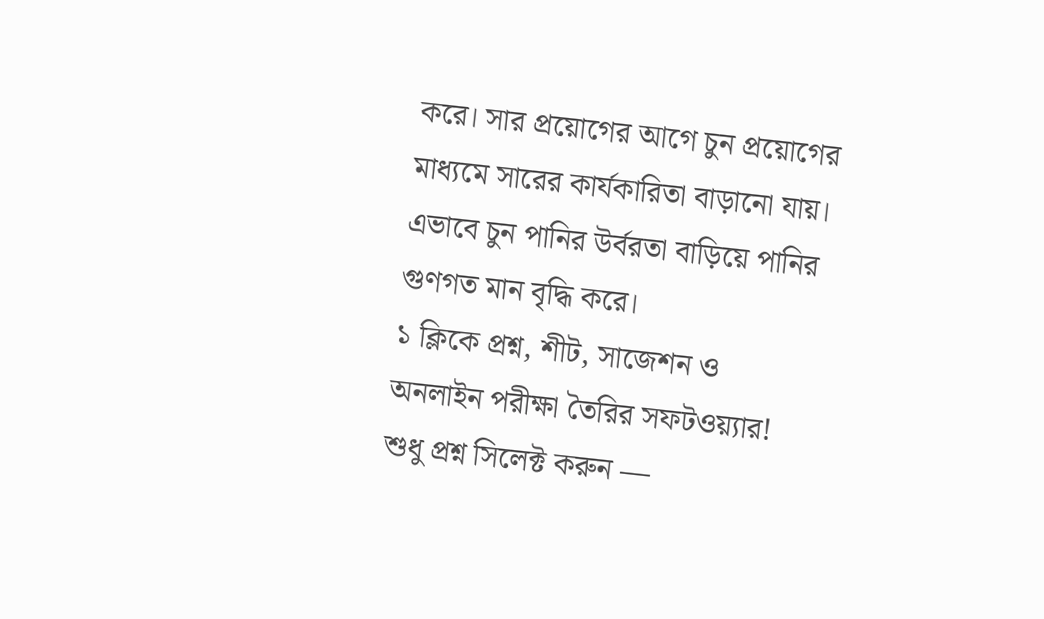করে। সার প্রয়োগের আগে চুন প্রয়োগের মাধ্যমে সারের কার্যকারিতা বাড়ানো যায়। এভাবে চুন পানির উর্বরতা বাড়িয়ে পানির গুণগত মান বৃদ্ধি করে।
১ ক্লিকে প্রশ্ন, শীট, সাজেশন ও
অনলাইন পরীক্ষা তৈরির সফটওয়্যার!
শুধু প্রশ্ন সিলেক্ট করুন —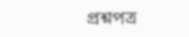প্রশ্নপত্র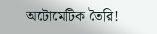অটোমেটিক তৈরি!